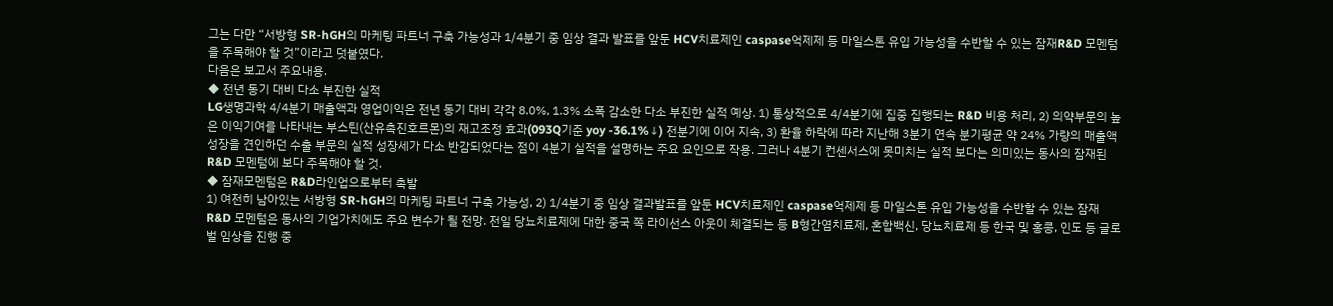그는 다만 “서방형 SR-hGH의 마케팅 파트너 구축 가능성과 1/4분기 중 임상 결과 발표를 앞둔 HCV치료제인 caspase억제제 등 마일스톤 유입 가능성을 수반할 수 있는 잠재R&D 모멘텀을 주목해야 할 것”이라고 덧붙였다.
다음은 보고서 주요내용.
◆ 전년 동기 대비 다소 부진한 실적
LG생명과학 4/4분기 매출액과 영업이익은 전년 동기 대비 각각 8.0%, 1.3% 소폭 감소한 다소 부진한 실적 예상. 1) 통상적으로 4/4분기에 집중 집행되는 R&D 비용 처리, 2) 의약부문의 높은 이익기여를 나타내는 부스틴(산유촉진호르몬)의 재고조정 효과(093Q기준 yoy -36.1%↓) 전분기에 이어 지속, 3) 환율 하락에 따라 지난해 3분기 연속 분기평균 약 24% 가량의 매출액 성장을 견인하던 수출 부문의 실적 성장세가 다소 반감되었다는 점이 4분기 실적을 설명하는 주요 요인으로 작용. 그러나 4분기 컨센서스에 못미치는 실적 보다는 의미있는 동사의 잠재된 R&D 모멘텀에 보다 주목해야 할 것.
◆ 잠재모멘텀은 R&D라인업으로부터 촉발
1) 여전히 남아있는 서방형 SR-hGH의 마케팅 파트너 구축 가능성, 2) 1/4분기 중 임상 결과발표를 앞둔 HCV치료제인 caspase억제제 등 마일스톤 유입 가능성을 수반할 수 있는 잠재 R&D 모멘텀은 동사의 기업가치에도 주요 변수가 될 전망. 전일 당뇨치료제에 대한 중국 쪽 라이선스 아웃이 체결되는 등 B형간염치료제, 혼합백신, 당뇨치료제 등 한국 및 홍콩, 인도 등 글로벌 임상을 진행 중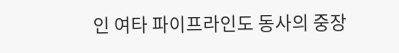인 여타 파이프라인도 동사의 중장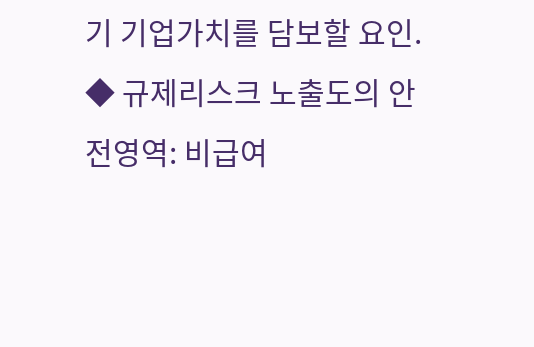기 기업가치를 담보할 요인.
◆ 규제리스크 노출도의 안전영역: 비급여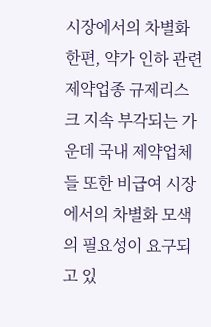시장에서의 차별화
한편, 약가 인하 관련 제약업종 규제리스크 지속 부각되는 가운데 국내 제약업체들 또한 비급여 시장에서의 차별화 모색의 필요성이 요구되고 있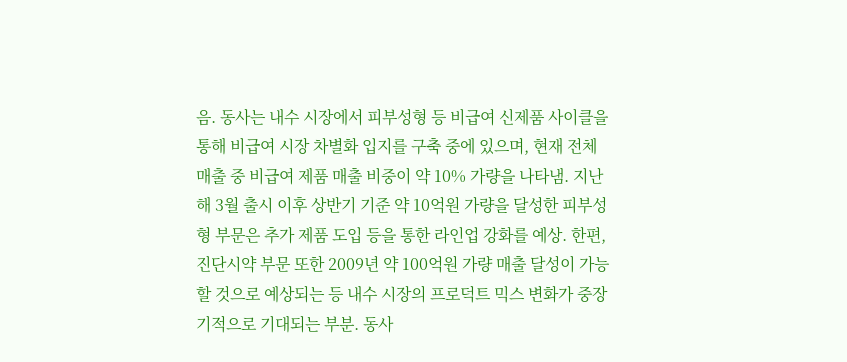음. 동사는 내수 시장에서 피부성형 등 비급여 신제품 사이클을 통해 비급여 시장 차별화 입지를 구축 중에 있으며, 현재 전체 매출 중 비급여 제품 매출 비중이 약 10% 가량을 나타냄. 지난해 3월 출시 이후 상반기 기준 약 10억원 가량을 달성한 피부성형 부문은 추가 제품 도입 등을 통한 라인업 강화를 예상. 한편, 진단시약 부문 또한 2009년 약 100억원 가량 매출 달성이 가능할 것으로 예상되는 등 내수 시장의 프로덕트 믹스 변화가 중장기적으로 기대되는 부분. 동사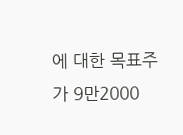에 대한 목표주가 9만2000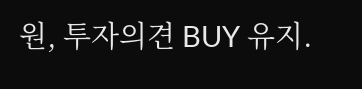원, 투자의견 BUY 유지.